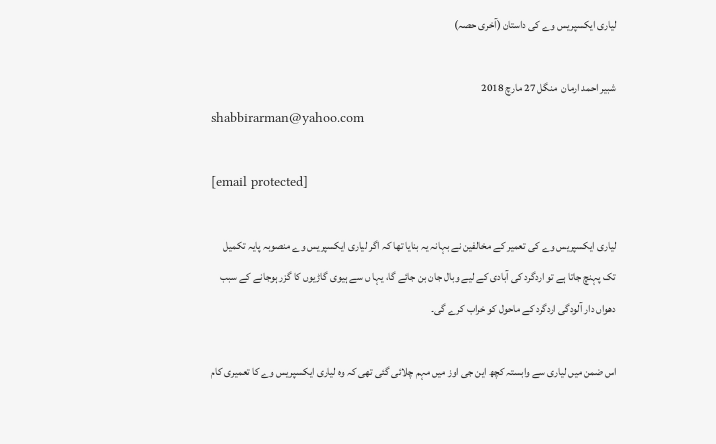لیاری ایکسپریس وے کی داستان (آخری حصہ)

شبیر احمد ارمان  منگل 27 مارچ 2018
shabbirarman@yahoo.com

[email protected]

لیاری ایکسپریس وے کی تعمیر کے مخالفین نے بہانہ یہ بنایا تھا کہ اگر لیاری ایکسپریس وے منصوبہ پایہ تکمیل تک پہنچ جاتا ہے تو اردگرد کی آبادی کے لیے وبال جان بن جائے گا، یہا ں سے ہیوی گاڑیوں کا گزر ہوجانے کے سبب دھواں دار آلودگی اردگرد کے ماحول کو خراب کرے گی۔

اس ضمن میں لیاری سے وابستہ کچھ این جی اوز میں مہم چلائی گئی تھی کہ وہ لیاری ایکسپریس وے کا تعمیری کام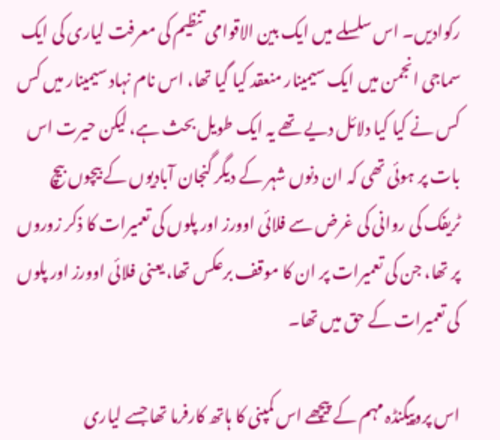رکوادیں۔ اس سلسلے میں ایک بین الاقوامی تنظیم کی معرفت لیاری کی ایک سماجی انجمن میں ایک سیمینار منعقد کیا گیا تھا، اس نام نہاد سیمینار میں کس کس نے کیا کیا دلائل دیے تھے یہ ایک طویل بحث ہے، لیکن حیرت اس بات پر ہوئی تھی کہ ان دنوں شہر کے دیگر گنجان آبادیوں کے بیچوں بیچ ٹریفک کی روانی کی غرض سے فلائی اوورز اور پلوں کی تعمیرات کا ذکر زوروں پر تھا، جن کی تعمیرات پر ان کا موقف برعکس تھا، یعنی فلائی اوورز اور پلوں کی تعمیرات کے حق میں تھا۔

اس پروپیگنڈہ مہم کے پیچھے اس کمپنی کا ہاتھ کارفرما تھا جسے لیاری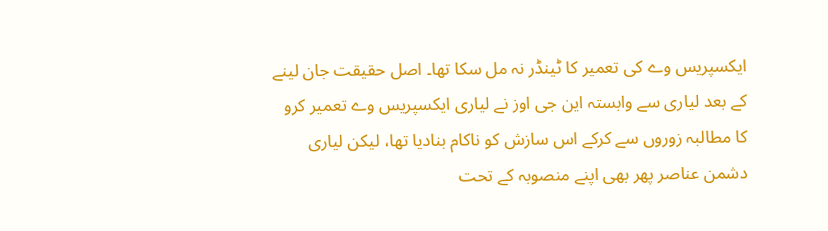ایکسپریس وے کی تعمیر کا ٹینڈر نہ مل سکا تھا۔ اصل حقیقت جان لینے کے بعد لیاری سے وابستہ این جی اوز نے لیاری ایکسپریس وے تعمیر کرو کا مطالبہ زوروں سے کرکے اس سازش کو ناکام بنادیا تھا، لیکن لیاری دشمن عناصر پھر بھی اپنے منصوبہ کے تحت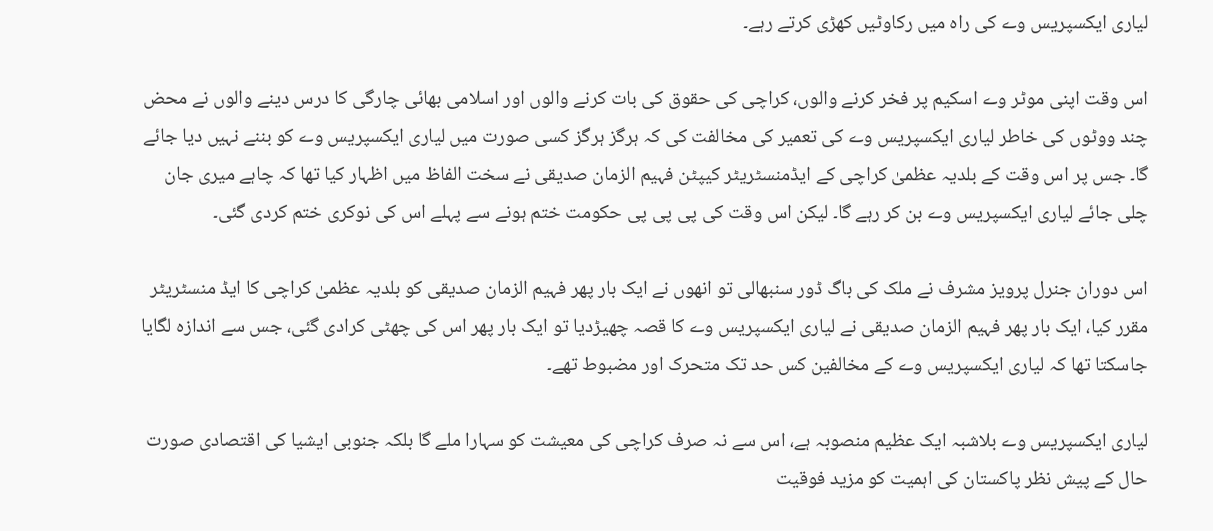لیاری ایکسپریس وے کی راہ میں رکاوٹیں کھڑی کرتے رہے۔

اس وقت اپنی موٹر وے اسکیم پر فخر کرنے والوں، کراچی کی حقوق کی بات کرنے والوں اور اسلامی بھائی چارگی کا درس دینے والوں نے محض چند ووٹوں کی خاطر لیاری ایکسپریس وے کی تعمیر کی مخالفت کی کہ ہرگز ہرگز کسی صورت میں لیاری ایکسپریس وے کو بننے نہیں دیا جائے گا۔ جس پر اس وقت کے بلدیہ عظمیٰ کراچی کے ایڈمنسٹریٹر کیپٹن فہیم الزمان صدیقی نے سخت الفاظ میں اظہار کیا تھا کہ چاہے میری جان چلی جائے لیاری ایکسپریس وے بن کر رہے گا۔ لیکن اس وقت کی پی پی پی حکومت ختم ہونے سے پہلے اس کی نوکری ختم کردی گئی۔

اس دوران جنرل پرویز مشرف نے ملک کی باگ ڈور سنبھالی تو انھوں نے ایک بار پھر فہیم الزمان صدیقی کو بلدیہ عظمیٰ کراچی کا ایڈ منسٹریٹر مقرر کیا، ایک بار پھر فہیم الزمان صدیقی نے لیاری ایکسپریس وے کا قصہ چھیڑدیا تو ایک بار پھر اس کی چھٹی کرادی گئی، جس سے اندازہ لگایا جاسکتا تھا کہ لیاری ایکسپریس وے کے مخالفین کس حد تک متحرک اور مضبوط تھے۔

لیاری ایکسپریس وے بلاشبہ ایک عظیم منصوبہ ہے، اس سے نہ صرف کراچی کی معیشت کو سہارا ملے گا بلکہ جنوبی ایشیا کی اقتصادی صورت حال کے پیش نظر پاکستان کی اہمیت کو مزید فوقیت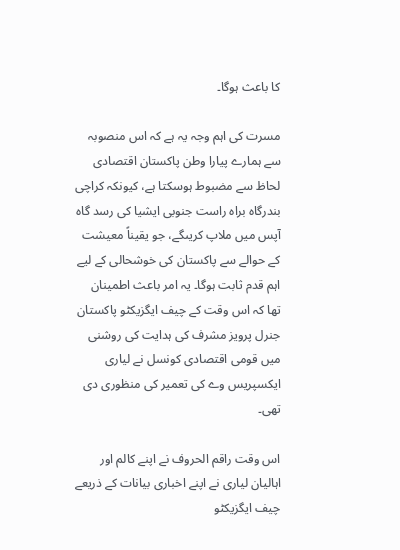کا باعث ہوگا۔

مسرت کی اہم وجہ یہ ہے کہ اس منصوبہ سے ہمارے پیارا وطن پاکستان اقتصادی لحاظ سے مضبوط ہوسکتا ہے، کیونکہ کراچی بندرگاہ براہ راست جنوبی ایشیا کی رسد گاہ آپس میں ملاپ کریںگے، جو یقیناً معیشت کے حوالے سے پاکستان کی خوشحالی کے لیے اہم قدم ثابت ہوگا۔ یہ امر باعث اطمینان تھا کہ اس وقت کے چیف ایگزیکٹو پاکستان جنرل پرویز مشرف کی ہدایت کی روشنی میں قومی اقتصادی کونسل نے لیاری ایکسپریس وے کی تعمیر کی منظوری دی تھی۔

اس وقت راقم الحروف نے اپنے کالم اور اہالیان لیاری نے اپنے اخباری بیانات کے ذریعے چیف ایگزیکٹو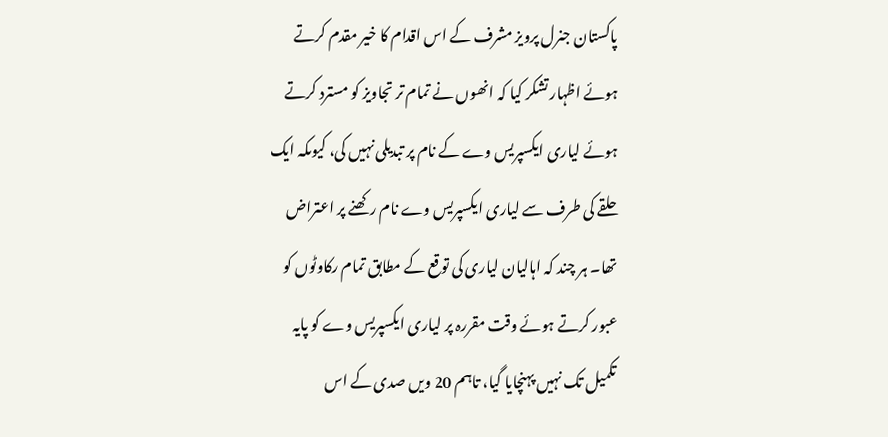پاکستان جنرل پرویز مشرف کے اس اقدام کا خیر مقدم کرتے ہوئے اظہار تشکر کیا کہ انھوں نے تمام تر تجاویز کو مسترد کرتے ہوئے لیاری ایکسپریس وے کے نام پر تبدیلی نہیں کی، کیوںکہ ایک حلقے کی طرف سے لیاری ایکسپریس وے نام رکھنے پر اعتراض تھا۔ ہر چند کہ اہالیان لیاری کی توقع کے مطابق تمام رکاوٹوں کو عبور کرتے ہوئے وقت مقررہ پر لیاری ایکسپریس وے کو پایہ تکمیل تک نہیں پہنچایا گیا، تاہم 20 ویں صدی کے اس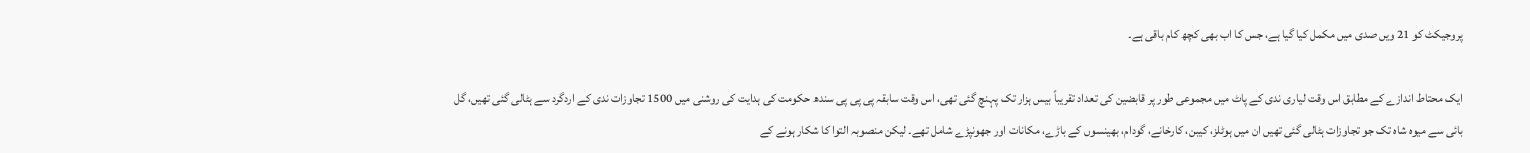پروجیکٹ کو 21 ویں صدی میں مکمل کیا گیا ہے، جس کا اب بھی کچھ کام باقی ہے۔

ایک محتاط اندازے کے مطابق اس وقت لیاری ندی کے پاٹ میں مجموعی طور پر قابضین کی تعداد تقریباً بیس ہزار تک پہنچ گئی تھی، اس وقت سابقہ پی پی پی سندھ حکومت کی ہدایت کی روشنی میں 1500 تجاوزات ندی کے اردگرد سے ہٹالی گئی تھیں، گل بائی سے میوہ شاہ تک جو تجاوزات ہٹالی گئی تھیں ان میں ہوٹلز، کیبن، کارخانے، گودام، بھینسوں کے باڑے، مکانات اور جھونپڑے شامل تھے۔ لیکن منصوبہ التوا کا شکار ہونے کے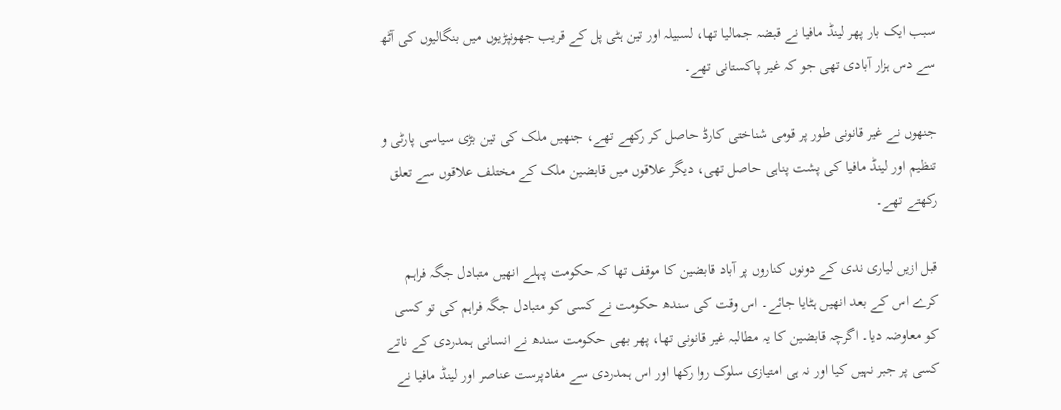سبب ایک بار پھر لینڈ مافیا نے قبضہ جمالیا تھا، لسبیلہ اور تین ہٹی پل کے قریب جھونپڑیوں میں بنگالیوں کی آٹھ سے دس ہزار آبادی تھی جو کہ غیر پاکستانی تھے۔

جنھوں نے غیر قانونی طور پر قومی شناختی کارڈ حاصل کر رکھے تھے، جنھیں ملک کی تین بڑی سیاسی پارٹی و تنظیم اور لینڈ مافیا کی پشت پناہی حاصل تھی، دیگر علاقوں میں قابضین ملک کے مختلف علاقوں سے تعلق رکھتے تھے۔

قبل ازیں لیاری ندی کے دونوں کناروں پر آباد قابضین کا موقف تھا کہ حکومت پہلے انھیں متبادل جگہ فراہم کرے اس کے بعد انھیں ہٹایا جائے۔ اس وقت کی سندھ حکومت نے کسی کو متبادل جگہ فراہم کی تو کسی کو معاوضہ دیا۔ اگرچہ قابضین کا یہ مطالبہ غیر قانونی تھا، پھر بھی حکومت سندھ نے انسانی ہمدردی کے ناتے کسی پر جبر نہیں کیا اور نہ ہی امتیازی سلوک روا رکھا اور اس ہمدردی سے مفادپرست عناصر اور لینڈ مافیا نے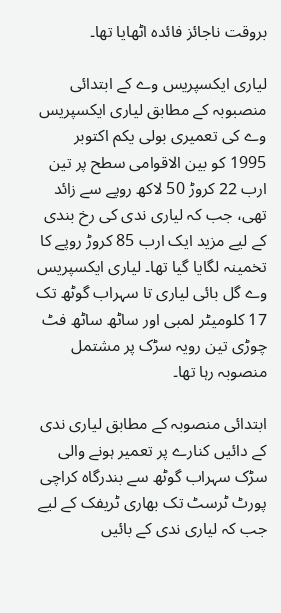بروقت ناجائز فائدہ اٹھایا تھا۔

لیاری ایکسپریس وے کے ابتدائی منصبوبہ کے مطابق لیاری ایکسپریس وے کی تعمیری بولی یکم اکتوبر 1995 کو بین الاقوامی سطح پر تین ارب 22 کروڑ 50 لاکھ روپے سے زائد تھی، جب کہ لیاری ندی کی رخ بندی کے لیے مزید ایک ارب 85 کروڑ روپے کا تخمینہ لگایا گیا تھا۔ لیاری ایکسپریس وے گل بائی لیاری تا سہراب گوٹھ تک 17 کلومیٹر لمبی اور ساٹھ ساٹھ فٹ چوڑی تین رویہ سڑک پر مشتمل منصوبہ رہا تھا۔

ابتدائی منصوبہ کے مطابق لیاری ندی کے دائیں کنارے پر تعمیر ہونے والی سڑک سہراب گوٹھ سے بندرگاہ کراچی پورٹ ٹرسٹ تک بھاری ٹریفک کے لیے جب کہ لیاری ندی کے بائیں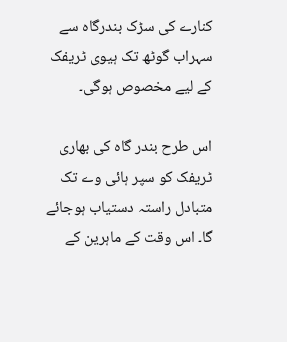کنارے کی سڑک بندرگاہ سے سہراب گوٹھ تک ہیوی ٹریفک کے لیے مخصوص ہوگی۔

اس طرح بندر گاہ کی بھاری ٹریفک کو سپر ہائی وے تک متبادل راستہ دستیاب ہوجائے گا۔ اس وقت کے ماہرین کے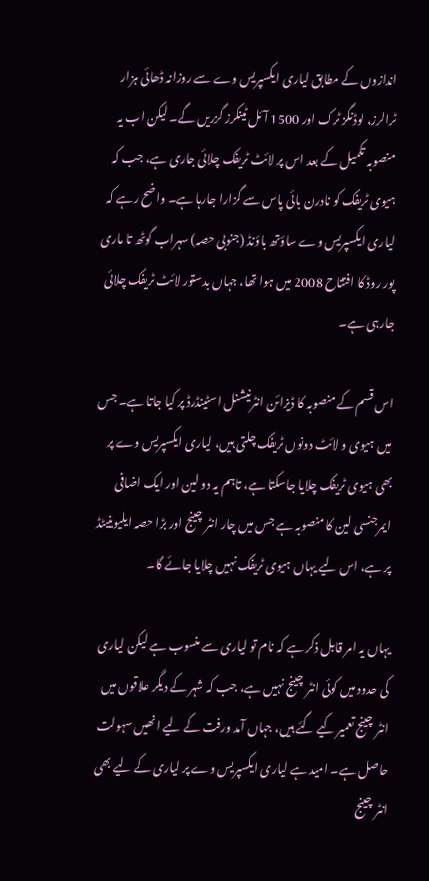اندازوں کے مطابق لیاری ایکسپریس وے سے روزانہ ڈھائی ہزار ٹرالرز، لوڈنگز ٹرک اور 1500 آئل ٹینکرز گزریں گے۔ لیکن اب یہ منصوبہ تکمیل کے بعد اس پر لائٹ ٹریفک چلائی جاری ہے، جب کہ ہیوی ٹریفک کو نادرن بائی پاس سے گزارا جارہا ہے۔ واضح رہے کہ لیاری ایکسپریس وے ساؤتھ باؤنڈ (جنوبی حصہ) سہراب گوٹھ تا ماری پور روڈ کا افتتاح 2008 میں ہوا تھا، جہاں بدستور لائٹ ٹریفک چلائی جارہی ہے۔

اس قسم کے منصوبہ کا ڈیزائن انٹرنیشنل اسٹینڈرڈ پر کیا جاتا ہے۔ جس میں ہیوی و لائٹ دونوں ٹریفک چلتی ہیں، لیاری ایکسپریس وے پر بھی ہیوی ٹریفک چلایا جاسکتا ہے، تاہم یہ دو لین اور ایک اضافی ایمرجنسی لین کا منصوبہ ہے جس میں چار انٹر چینج اور بڑا حصہ ایلیوینیٹڈ پر ہے، اس لیے یہاں ہیوی ٹریفک نہیں چلایا جائے گا۔

یہاں یہ امر قابل ذکر ہے کہ نام تو لیاری سے منسوب ہے لیکن لیاری کی حدود میں کوئی انٹر چینج نہیں ہے، جب کہ شہر کے دیگر علاقوں میں انٹر چینج تعمیر کیے گئے ہیں، جہاں آمد ورفت کے لیے انھیں سہولت حاصل ہے۔ امید ہے لیاری ایکسپریس وے پر لیاری کے لیے بھی انٹر چینج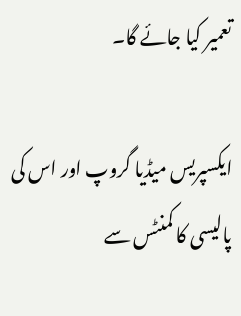تعمیر کیا جائے گا۔

ایکسپریس میڈیا گروپ اور اس کی پالیسی کا کمنٹس سے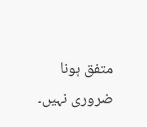متفق ہونا ضروری نہیں۔